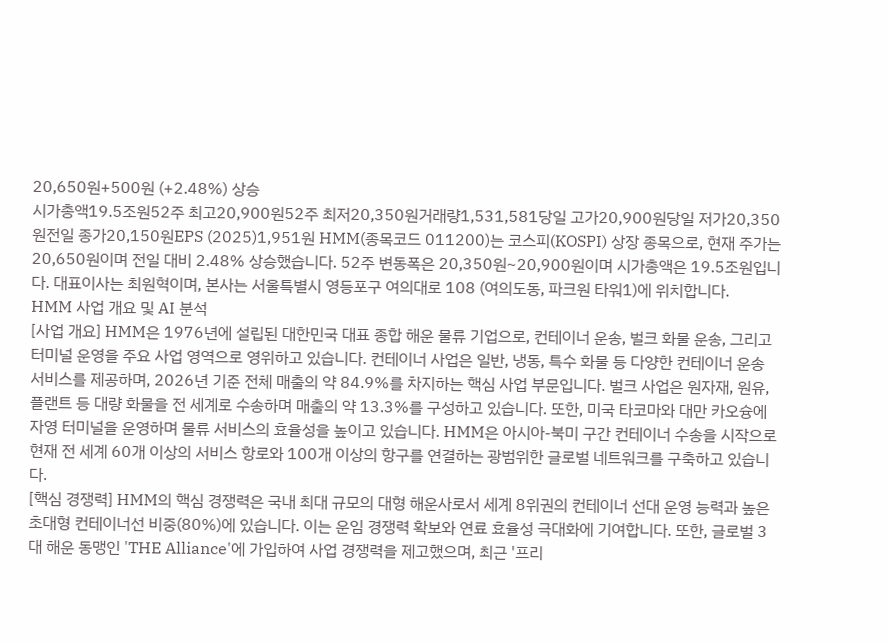20,650원+500원 (+2.48%) 상승
시가총액19.5조원52주 최고20,900원52주 최저20,350원거래량1,531,581당일 고가20,900원당일 저가20,350원전일 종가20,150원EPS (2025)1,951원 HMM(종목코드 011200)는 코스피(KOSPI) 상장 종목으로, 현재 주가는 20,650원이며 전일 대비 2.48% 상승했습니다. 52주 변동폭은 20,350원~20,900원이며 시가총액은 19.5조원입니다. 대표이사는 최원혁이며, 본사는 서울특별시 영등포구 여의대로 108 (여의도동, 파크원 타워1)에 위치합니다.
HMM 사업 개요 및 AI 분석
[사업 개요] HMM은 1976년에 설립된 대한민국 대표 종합 해운 물류 기업으로, 컨테이너 운송, 벌크 화물 운송, 그리고 터미널 운영을 주요 사업 영역으로 영위하고 있습니다. 컨테이너 사업은 일반, 냉동, 특수 화물 등 다양한 컨테이너 운송 서비스를 제공하며, 2026년 기준 전체 매출의 약 84.9%를 차지하는 핵심 사업 부문입니다. 벌크 사업은 원자재, 원유, 플랜트 등 대량 화물을 전 세계로 수송하며 매출의 약 13.3%를 구성하고 있습니다. 또한, 미국 타코마와 대만 카오슝에 자영 터미널을 운영하며 물류 서비스의 효율성을 높이고 있습니다. HMM은 아시아-북미 구간 컨테이너 수송을 시작으로 현재 전 세계 60개 이상의 서비스 항로와 100개 이상의 항구를 연결하는 광범위한 글로벌 네트워크를 구축하고 있습니다.
[핵심 경쟁력] HMM의 핵심 경쟁력은 국내 최대 규모의 대형 해운사로서 세계 8위권의 컨테이너 선대 운영 능력과 높은 초대형 컨테이너선 비중(80%)에 있습니다. 이는 운임 경쟁력 확보와 연료 효율성 극대화에 기여합니다. 또한, 글로벌 3대 해운 동맹인 'THE Alliance'에 가입하여 사업 경쟁력을 제고했으며, 최근 '프리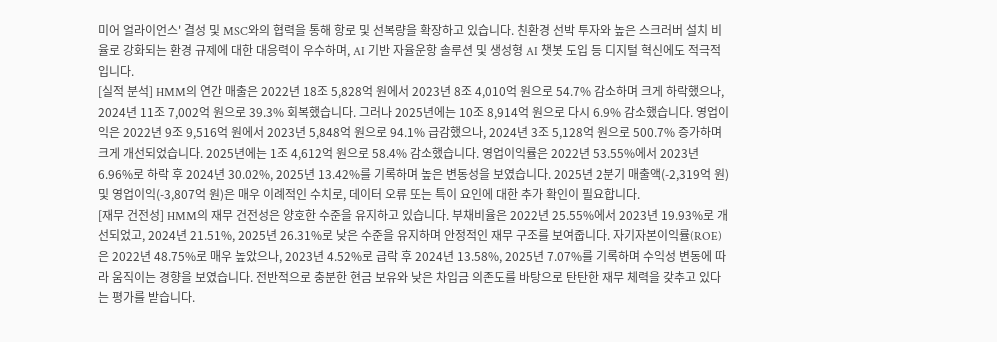미어 얼라이언스' 결성 및 MSC와의 협력을 통해 항로 및 선복량을 확장하고 있습니다. 친환경 선박 투자와 높은 스크러버 설치 비율로 강화되는 환경 규제에 대한 대응력이 우수하며, AI 기반 자율운항 솔루션 및 생성형 AI 챗봇 도입 등 디지털 혁신에도 적극적입니다.
[실적 분석] HMM의 연간 매출은 2022년 18조 5,828억 원에서 2023년 8조 4,010억 원으로 54.7% 감소하며 크게 하락했으나, 2024년 11조 7,002억 원으로 39.3% 회복했습니다. 그러나 2025년에는 10조 8,914억 원으로 다시 6.9% 감소했습니다. 영업이익은 2022년 9조 9,516억 원에서 2023년 5,848억 원으로 94.1% 급감했으나, 2024년 3조 5,128억 원으로 500.7% 증가하며 크게 개선되었습니다. 2025년에는 1조 4,612억 원으로 58.4% 감소했습니다. 영업이익률은 2022년 53.55%에서 2023년 6.96%로 하락 후 2024년 30.02%, 2025년 13.42%를 기록하며 높은 변동성을 보였습니다. 2025년 2분기 매출액(-2,319억 원) 및 영업이익(-3,807억 원)은 매우 이례적인 수치로, 데이터 오류 또는 특이 요인에 대한 추가 확인이 필요합니다.
[재무 건전성] HMM의 재무 건전성은 양호한 수준을 유지하고 있습니다. 부채비율은 2022년 25.55%에서 2023년 19.93%로 개선되었고, 2024년 21.51%, 2025년 26.31%로 낮은 수준을 유지하며 안정적인 재무 구조를 보여줍니다. 자기자본이익률(ROE)은 2022년 48.75%로 매우 높았으나, 2023년 4.52%로 급락 후 2024년 13.58%, 2025년 7.07%를 기록하며 수익성 변동에 따라 움직이는 경향을 보였습니다. 전반적으로 충분한 현금 보유와 낮은 차입금 의존도를 바탕으로 탄탄한 재무 체력을 갖추고 있다는 평가를 받습니다.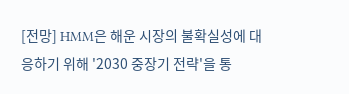[전망] HMM은 해운 시장의 불확실성에 대응하기 위해 '2030 중장기 전략'을 통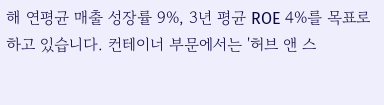해 연평균 매출 성장률 9%, 3년 평균 ROE 4%를 목표로 하고 있습니다. 컨테이너 부문에서는 '허브 앤 스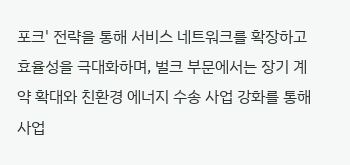포크' 전략을 통해 서비스 네트워크를 확장하고 효율성을 극대화하며, 벌크 부문에서는 장기 계약 확대와 친환경 에너지 수송 사업 강화를 통해 사업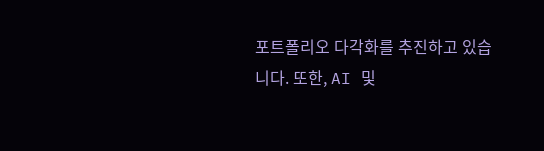포트폴리오 다각화를 추진하고 있습니다. 또한, AI 및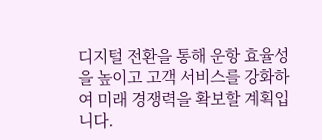디지털 전환을 통해 운항 효율성을 높이고 고객 서비스를 강화하여 미래 경쟁력을 확보할 계획입니다.